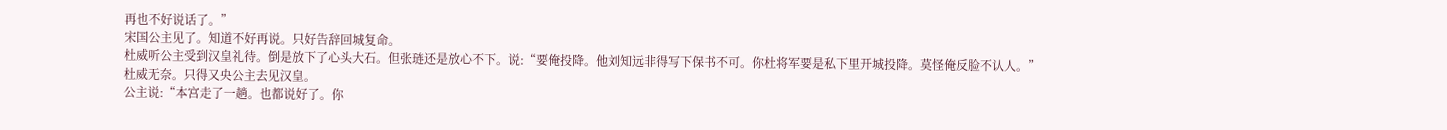再也不好说话了。”
宋国公主见了。知道不好再说。只好告辞回城复命。
杜威听公主受到汉皇礼待。倒是放下了心头大石。但张琏还是放心不下。说:“要俺投降。他刘知远非得写下保书不可。你杜将军要是私下里开城投降。莫怪俺反脸不认人。”
杜威无奈。只得又央公主去见汉皇。
公主说:“本宫走了一趟。也都说好了。你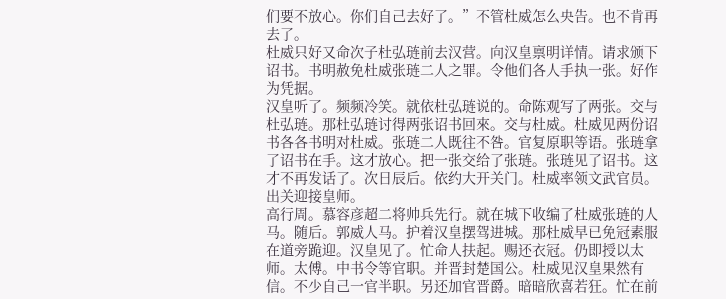们要不放心。你们自己去好了。”不管杜威怎么央告。也不肯再去了。
杜威只好又命次子杜弘琏前去汉营。向汉皇禀明详情。请求颁下诏书。书明赦免杜威张琏二人之罪。令他们各人手执一张。好作为凭据。
汉皇听了。频频冷笑。就依杜弘琏说的。命陈观写了两张。交与杜弘琏。那杜弘琏讨得两张诏书回來。交与杜威。杜威见两份诏书各各书明对杜威。张琏二人既往不咎。官复原职等语。张琏拿了诏书在手。这才放心。把一张交给了张琏。张琏见了诏书。这才不再发话了。次日辰后。依约大开关门。杜威率领文武官员。出关迎接皇师。
高行周。慕容彦超二将帅兵先行。就在城下收编了杜威张琏的人马。随后。郭威人马。护着汉皇摆驾进城。那杜威早已免冠素服在道旁跪迎。汉皇见了。忙命人扶起。赐还衣冠。仍即授以太师。太傅。中书令等官职。并晋封楚国公。杜威见汉皇果然有信。不少自己一官半职。另还加官晋爵。暗暗欣喜若狂。忙在前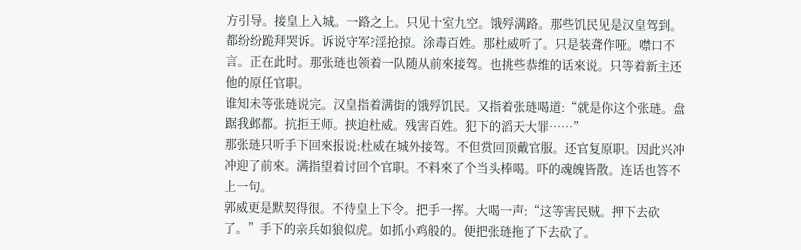方引导。接皇上入城。一路之上。只见十室九空。饿殍满路。那些饥民见是汉皇驾到。都纷纷跪拜哭诉。诉说守军?淫抢掠。涂毒百姓。那杜威听了。只是装聋作哑。噤口不言。正在此时。那张琏也领着一队随从前來接驾。也挑些恭维的话來说。只等着新主还他的原任官职。
谁知未等张琏说完。汉皇指着满街的饿殍饥民。又指着张琏喝道:“就是你这个张琏。盘踞我邺都。抗拒王师。挟迫杜威。残害百姓。犯下的滔天大罪……”
那张琏只听手下回來报说:杜威在城外接驾。不但赏回顶戴官服。还官复原职。因此兴冲冲迎了前來。满指望着讨回个官职。不料來了个当头棒喝。吓的魂魄皆散。连话也答不上一句。
郭威更是默契得很。不待皇上下令。把手一挥。大喝一声:“这等害民贼。押下去砍了。”手下的亲兵如狼似虎。如抓小鸡般的。便把张琏拖了下去砍了。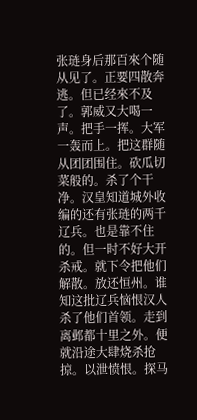张琏身后那百來个随从见了。正要四散奔逃。但已经來不及了。郭威又大喝一声。把手一挥。大军一轰而上。把这群随从团团围住。砍瓜切菜般的。杀了个干净。汉皇知道城外收编的还有张琏的两千辽兵。也是靠不住的。但一时不好大开杀戒。就下令把他们解散。放还恒州。谁知这批辽兵恼恨汉人杀了他们首领。走到离邺都十里之外。便就沿途大肆烧杀抢掠。以泄愤恨。探马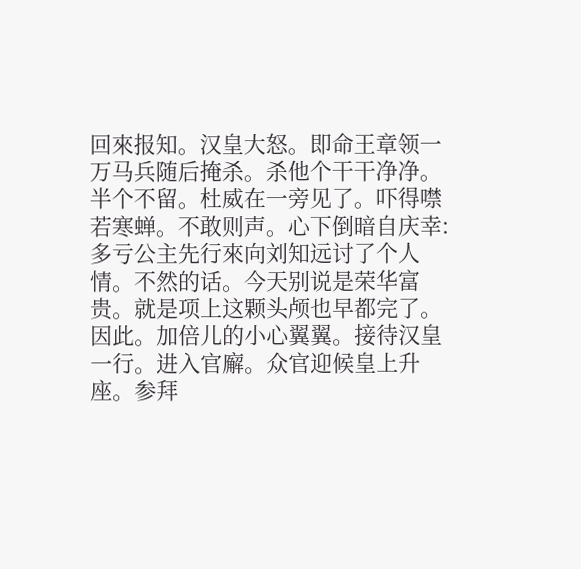回來报知。汉皇大怒。即命王章领一万马兵随后掩杀。杀他个干干净净。半个不留。杜威在一旁见了。吓得噤若寒蝉。不敢则声。心下倒暗自庆幸:多亏公主先行來向刘知远讨了个人情。不然的话。今天别说是荣华富贵。就是项上这颗头颅也早都完了。因此。加倍儿的小心翼翼。接待汉皇一行。进入官廨。众官迎候皇上升座。参拜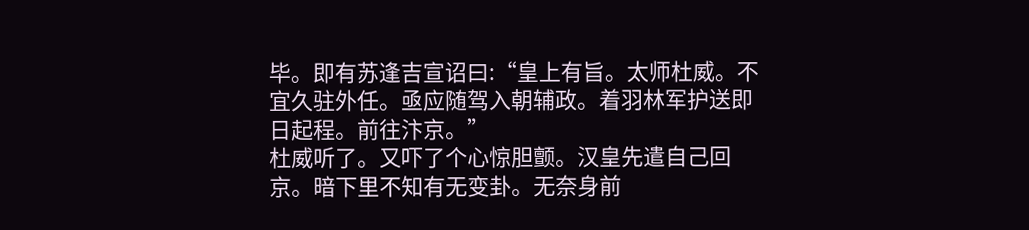毕。即有苏逢吉宣诏曰:“皇上有旨。太师杜威。不宜久驻外任。亟应随驾入朝辅政。着羽林军护送即日起程。前往汴京。”
杜威听了。又吓了个心惊胆颤。汉皇先遣自己回京。暗下里不知有无变卦。无奈身前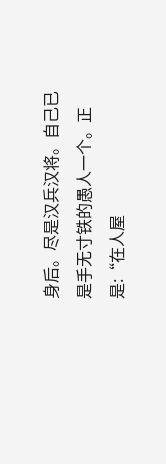身后。尽是汉兵汉将。自己已是手无寸铁的愚人一个。正是:“在人屋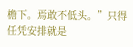檐下。焉敢不低头。”只得任凭安排就是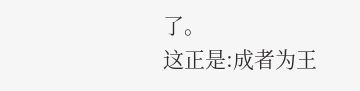了。
这正是:成者为王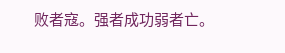败者寇。强者成功弱者亡。